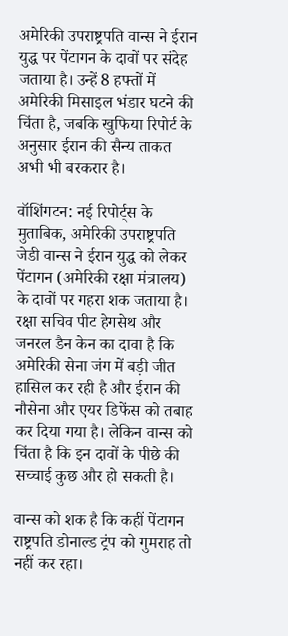अमेरिकी उपराष्ट्रपति वान्स ने ईरान युद्ध पर पेंटागन के दावों पर संदेह जताया है। उन्हें 8 हफ्तों में अमेरिकी मिसाइल भंडार घटने की चिंता है, जबकि खुफिया रिपोर्ट के अनुसार ईरान की सैन्य ताकत अभी भी बरकरार है।

वॉशिंगटन: नई रिपोर्ट्स के मुताबिक, अमेरिकी उपराष्ट्रपति जेडी वान्स ने ईरान युद्ध को लेकर पेंटागन (अमेरिकी रक्षा मंत्रालय) के दावों पर गहरा शक जताया है। रक्षा सचिव पीट हेगसेथ और जनरल डैन केन का दावा है कि अमेरिकी सेना जंग में बड़ी जीत हासिल कर रही है और ईरान की नौसेना और एयर डिफेंस को तबाह कर दिया गया है। लेकिन वान्स को चिंता है कि इन दावों के पीछे की सच्चाई कुछ और हो सकती है।

वान्स को शक है कि कहीं पेंटागन राष्ट्रपति डोनाल्ड ट्रंप को गुमराह तो नहीं कर रहा।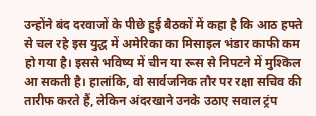उन्होंने बंद दरवाजों के पीछे हुई बैठकों में कहा है कि आठ हफ्ते से चल रहे इस युद्ध में अमेरिका का मिसाइल भंडार काफी कम हो गया है। इससे भविष्य में चीन या रूस से निपटने में मुश्किल आ सकती है। हालांकि, वो सार्वजनिक तौर पर रक्षा सचिव की तारीफ करते हैं, लेकिन अंदरखाने उनके उठाए सवाल ट्रंप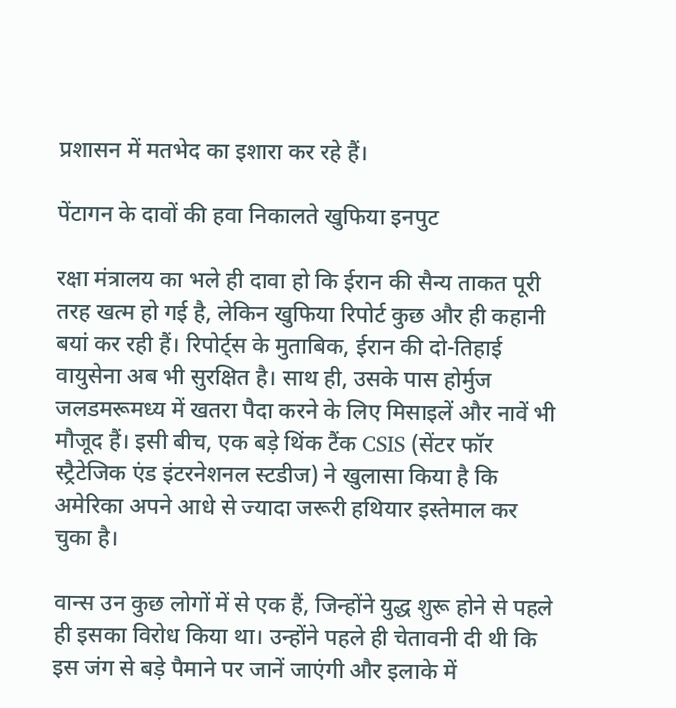प्रशासन में मतभेद का इशारा कर रहे हैं।

पेंटागन के दावों की हवा निकालते खुफिया इनपुट

रक्षा मंत्रालय का भले ही दावा हो कि ईरान की सैन्य ताकत पूरी तरह खत्म हो गई है, लेकिन खुफिया रिपोर्ट कुछ और ही कहानी बयां कर रही हैं। रिपोर्ट्स के मुताबिक, ईरान की दो-तिहाई वायुसेना अब भी सुरक्षित है। साथ ही, उसके पास होर्मुज जलडमरूमध्य में खतरा पैदा करने के लिए मिसाइलें और नावें भी मौजूद हैं। इसी बीच, एक बड़े थिंक टैंक CSIS (सेंटर फॉर स्ट्रैटेजिक एंड इंटरनेशनल स्टडीज) ने खुलासा किया है कि अमेरिका अपने आधे से ज्यादा जरूरी हथियार इस्तेमाल कर चुका है।

वान्स उन कुछ लोगों में से एक हैं, जिन्होंने युद्ध शुरू होने से पहले ही इसका विरोध किया था। उन्होंने पहले ही चेतावनी दी थी कि इस जंग से बड़े पैमाने पर जानें जाएंगी और इलाके में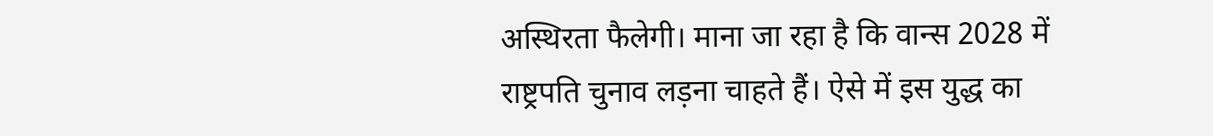अस्थिरता फैलेगी। माना जा रहा है कि वान्स 2028 में राष्ट्रपति चुनाव लड़ना चाहते हैं। ऐसे में इस युद्ध का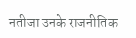नतीजा उनके राजनीतिक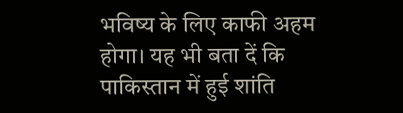भविष्य के लिए काफी अहम होगा। यह भी बता दें कि पाकिस्तान में हुई शांति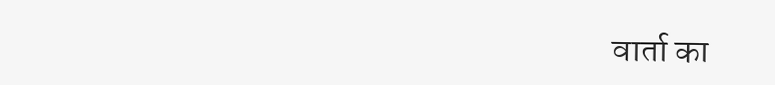वार्ता का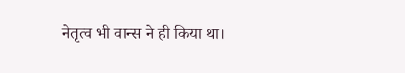नेतृत्व भी वान्स ने ही किया था।